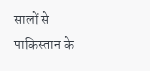सालों से पाकिस्तान के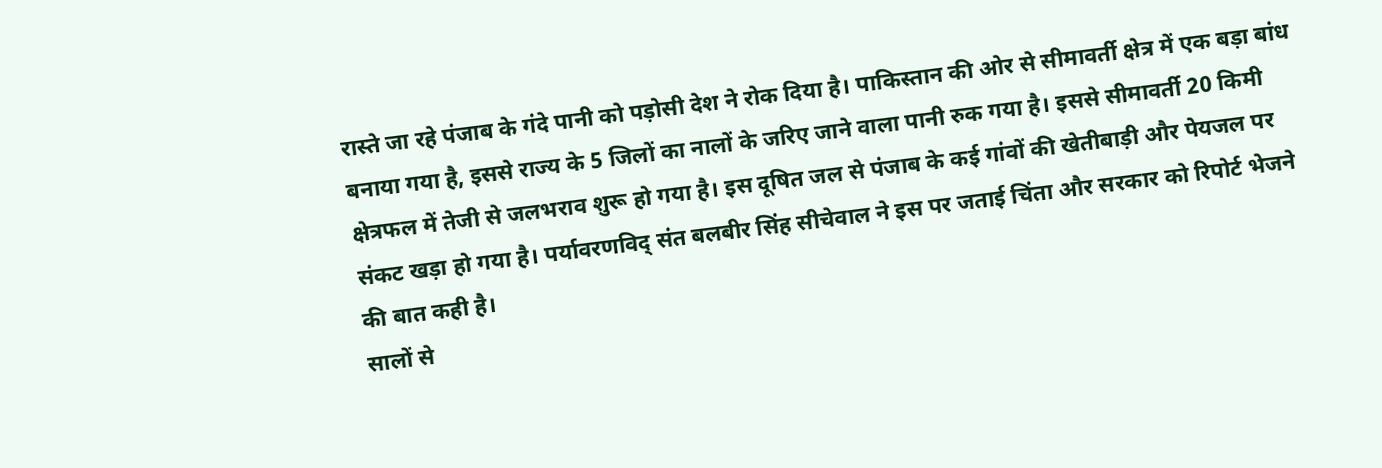रास्ते जा रहे पंजाब के गंदे पानी को पड़ोसी देश ने रोक दिया है। पाकिस्तान की ओर से सीमावर्ती क्षेत्र में एक बड़ा बांध बनाया गया है, इससे राज्य के 5 जिलों का नालों के जरिए जाने वाला पानी रुक गया है। इससे सीमावर्ती 20 किमी क्षेत्रफल में तेजी से जलभराव शुरू हो गया है। इस दूषित जल से पंजाब के कई गांवों की खेतीबाड़ी और पेयजल पर संकट खड़ा हो गया है। पर्यावरणविद् संत बलबीर सिंह सीचेवाल ने इस पर जताई चिंता और सरकार को रिपोर्ट भेजने की बात कही है।
सालों से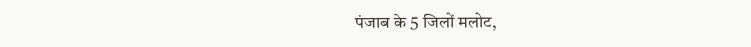पंजाब के 5 जिलों मलोट,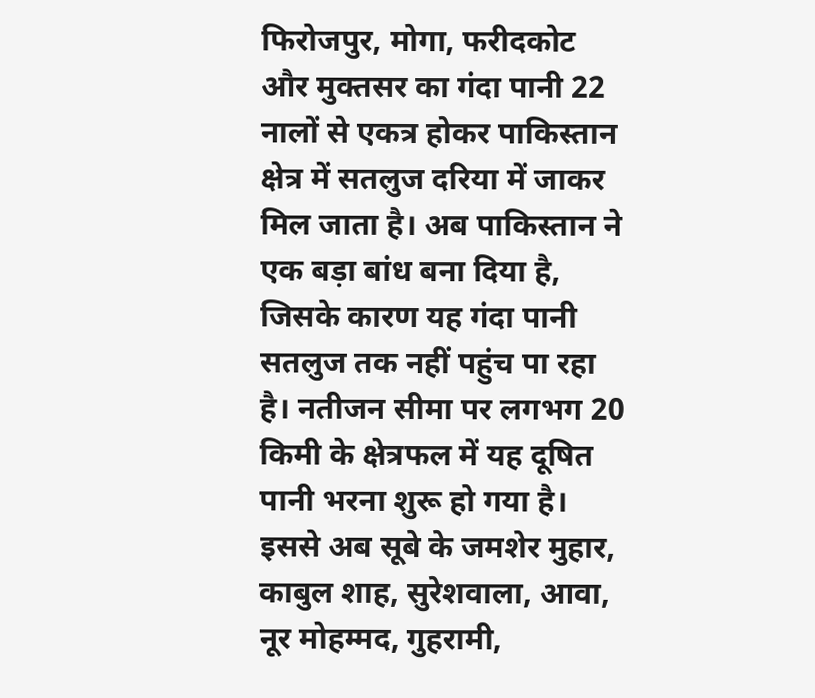फिरोजपुर, मोगा, फरीदकोट और मुक्तसर का गंदा पानी 22 नालों से एकत्र होकर पाकिस्तान क्षेत्र में सतलुज दरिया में जाकर मिल जाता है। अब पाकिस्तान ने एक बड़ा बांध बना दिया है, जिसके कारण यह गंदा पानी सतलुज तक नहीं पहुंच पा रहा है। नतीजन सीमा पर लगभग 20 किमी के क्षेत्रफल में यह दूषित पानी भरना शुरू हो गया है। इससे अब सूबे के जमशेर मुहार, काबुल शाह, सुरेशवाला, आवा, नूर मोहम्मद, गुहरामी,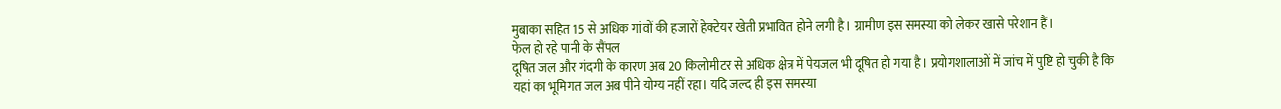मुबाका सहित 15 से अधिक गांवों की हजारों हेक्टेयर खेती प्रभावित होने लगी है। ग्रामीण इस समस्या को लेकर खासे परेशान हैं।
फेल हो रहे पानी के सैंपल
दूषित जल और गंदगी के कारण अब 20 किलोमीटर से अधिक क्षेत्र में पेयजल भी दूषित हो गया है। प्रयोगशालाओं में जांच में पुष्टि हो चुकी है कि यहां का भूमिगत जल अब पीने योग्य नहीं रहा। यदि जल्द ही इस समस्या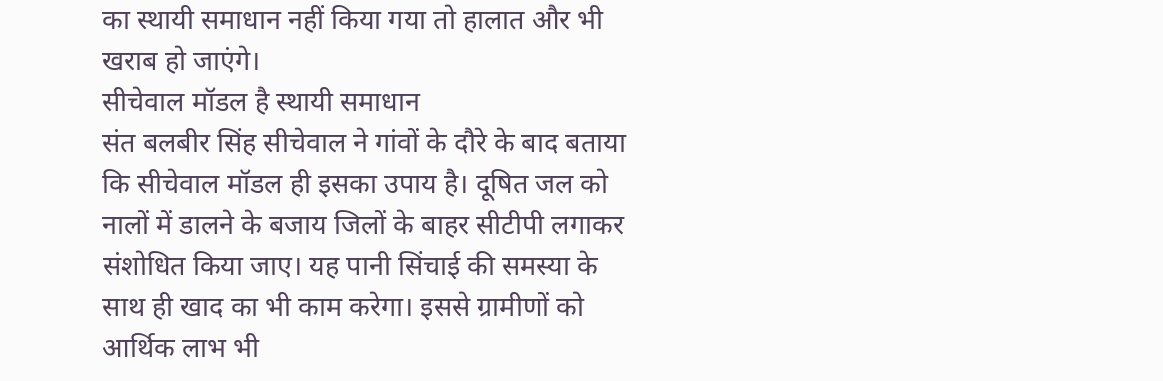का स्थायी समाधान नहीं किया गया तो हालात और भी खराब हो जाएंगे।
सीचेवाल मॉडल है स्थायी समाधान
संत बलबीर सिंह सीचेवाल ने गांवों के दौरे के बाद बताया कि सीचेवाल मॉडल ही इसका उपाय है। दूषित जल को नालों में डालने के बजाय जिलों के बाहर सीटीपी लगाकर संशोधित किया जाए। यह पानी सिंचाई की समस्या के साथ ही खाद का भी काम करेगा। इससे ग्रामीणों को आर्थिक लाभ भी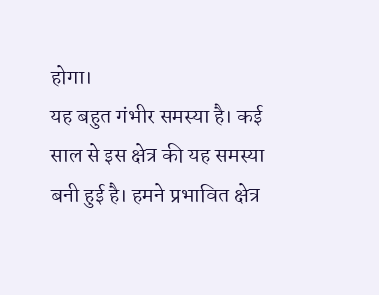होगा।
यह बहुत गंभीर समस्या है। कई साल से इस क्षेत्र की यह समस्या बनी हुई है। हमने प्रभावित क्षेत्र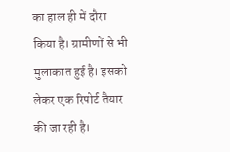का हाल ही में दौरा किया है। ग्रामीणों से भी मुलाकात हुई है। इसको लेकर एक रिपोर्ट तैयार की जा रही है।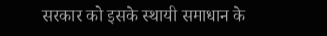सरकार को इसके स्थायी समाधान के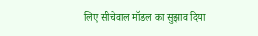लिए सीचेवाल मॉडल का सुझाव दिया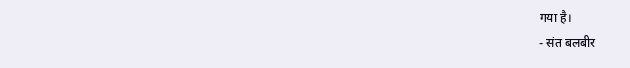गया है।
- संत बलबीर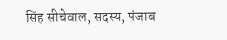सिंह सीचेवाल, सदस्य, पंजाब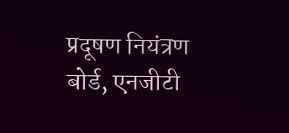प्रदूषण नियंत्रण बोर्ड, एनजीटी